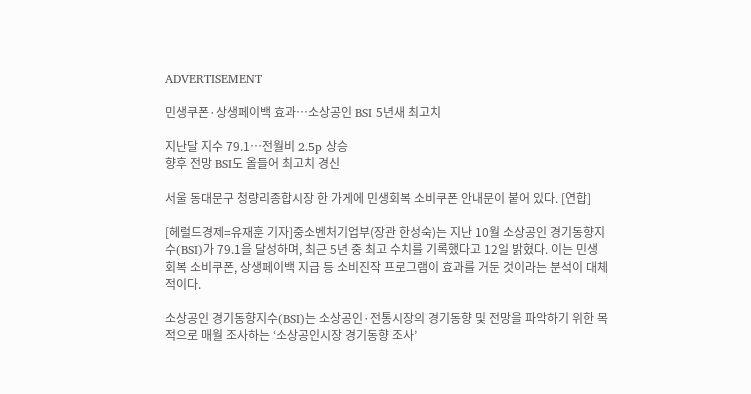ADVERTISEMENT

민생쿠폰·상생페이백 효과…소상공인 BSI 5년새 최고치

지난달 지수 79.1…전월비 2.5p 상승
향후 전망 BSI도 올들어 최고치 경신

서울 동대문구 청량리종합시장 한 가게에 민생회복 소비쿠폰 안내문이 붙어 있다. [연합]

[헤럴드경제=유재훈 기자]중소벤처기업부(장관 한성숙)는 지난 10월 소상공인 경기동향지수(BSI)가 79.1을 달성하며, 최근 5년 중 최고 수치를 기록했다고 12일 밝혔다. 이는 민생회복 소비쿠폰, 상생페이백 지급 등 소비진작 프로그램이 효과를 거둔 것이라는 분석이 대체적이다.

소상공인 경기동향지수(BSI)는 소상공인·전통시장의 경기동향 및 전망을 파악하기 위한 목적으로 매월 조사하는 ‘소상공인시장 경기동향 조사’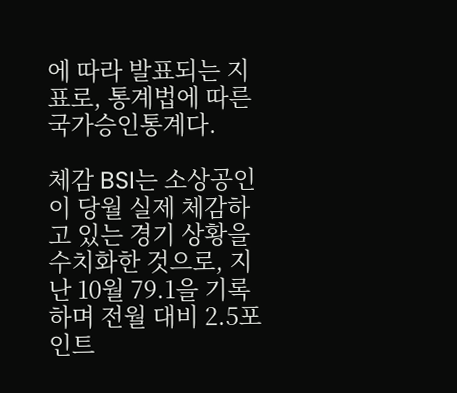에 따라 발표되는 지표로, 통계법에 따른 국가승인통계다.

체감 BSI는 소상공인이 당월 실제 체감하고 있는 경기 상황을 수치화한 것으로, 지난 10월 79.1을 기록하며 전월 대비 2.5포인트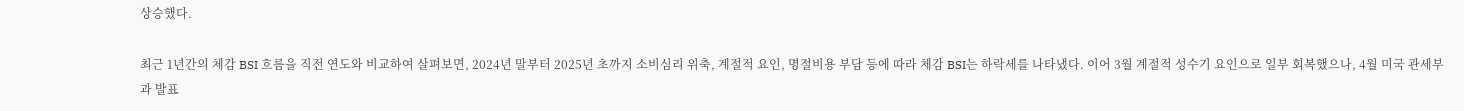상승했다.

최근 1년간의 체감 BSI 흐름을 직전 연도와 비교하여 살펴보면, 2024년 말부터 2025년 초까지 소비심리 위축, 계절적 요인, 명절비용 부담 등에 따라 체감 BSI는 하락세를 나타냈다. 이어 3월 계절적 성수기 요인으로 일부 회복했으나, 4월 미국 관세부과 발표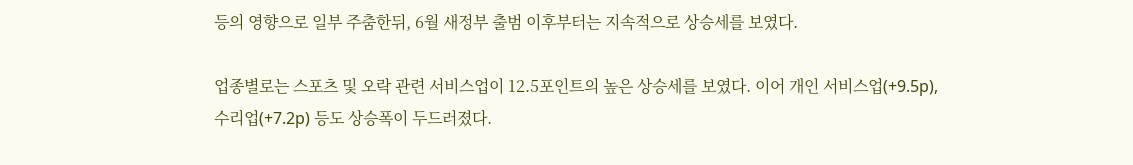등의 영향으로 일부 주춤한뒤, 6월 새정부 출범 이후부터는 지속적으로 상승세를 보였다.

업종별로는 스포츠 및 오락 관련 서비스업이 12.5포인트의 높은 상승세를 보였다. 이어 개인 서비스업(+9.5p), 수리업(+7.2p) 등도 상승폭이 두드러졌다.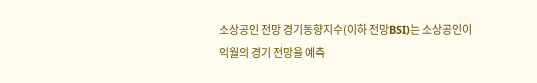소상공인 전망 경기동향지수(이하 전망BSI)는 소상공인이 익월의 경기 전망을 예측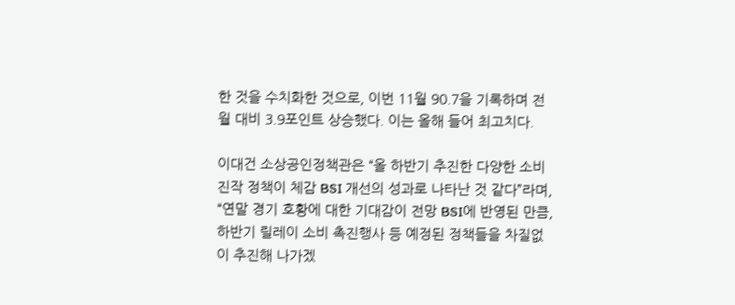한 것을 수치화한 것으로, 이번 11월 90.7을 기록하며 전월 대비 3.9포인트 상승했다. 이는 올해 들어 최고치다.

이대건 소상공인정책관은 “올 하반기 추진한 다양한 소비진작 정책이 체감 BSI 개선의 성과로 나타난 것 같다”라며, “연말 경기 호황에 대한 기대감이 전망 BSI에 반영된 만큼, 하반기 릴레이 소비 촉진행사 등 예정된 정책들을 차질없이 추진해 나가겠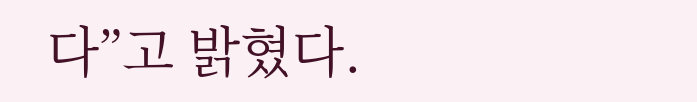다”고 밝혔다.